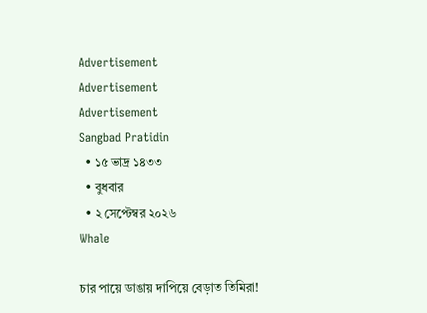Advertisement
Advertisement
Advertisement
Sangbad Pratidin
  • ১৫ ভাদ্র ১৪৩৩
  • বুধবার
  • ২ সেপ্টেম্বর ২০২৬
Whale

চার পায়ে ডাঙায় দাপিয়ে বেড়াত তিমিরা!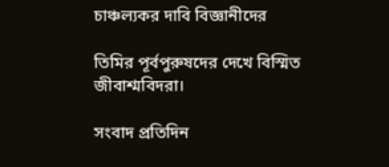চাঞ্চল্যকর দাবি বিজ্ঞানীদের

তিমির পূর্বপুরুষদের দেখে বিস্মিত জীবাশ্মবিদরা।

সংবাদ প্রতিদিন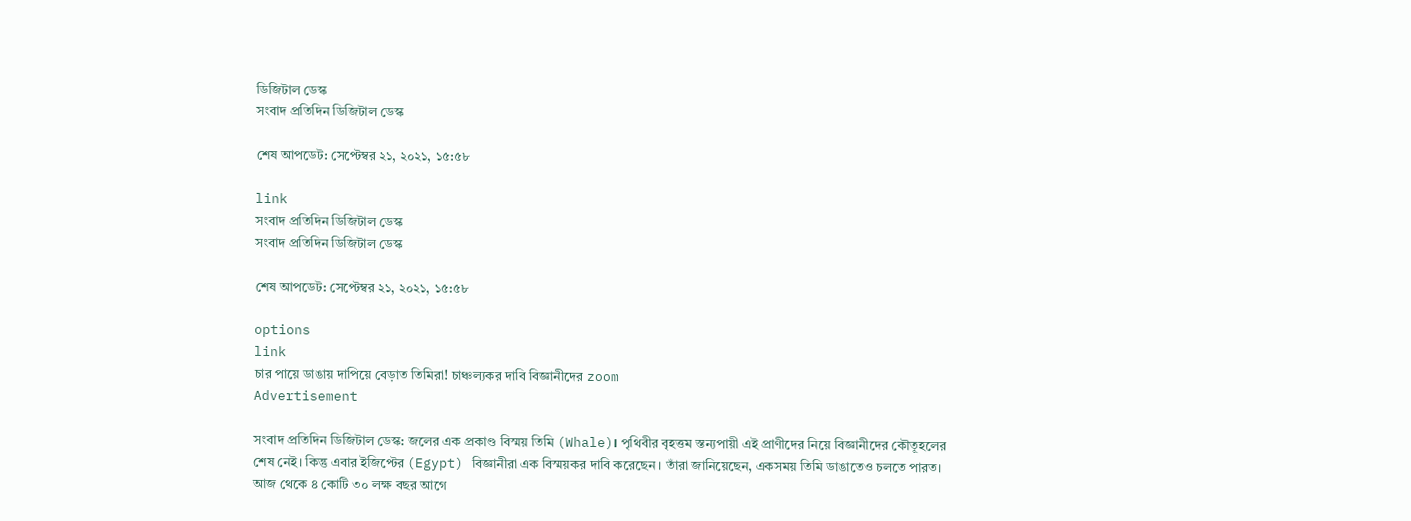ডিজিটাল ডেস্ক
সংবাদ প্রতিদিন ডিজিটাল ডেস্ক

শেষ আপডেট: সেপ্টেম্বর ২১, ২০২১, ১৫:৫৮

link
সংবাদ প্রতিদিন ডিজিটাল ডেস্ক
সংবাদ প্রতিদিন ডিজিটাল ডেস্ক

শেষ আপডেট: সেপ্টেম্বর ২১, ২০২১, ১৫:৫৮

options
link
চার পায়ে ডাঙায় দাপিয়ে বেড়াত তিমিরা! চাঞ্চল্যকর দাবি বিজ্ঞানীদের zoom
Advertisement

সংবাদ প্রতিদিন ডিজিটাল ডেস্ক: জলের এক প্রকাণ্ড বিস্ময় তিমি (Whale)। পৃথিবীর বৃহত্তম স্তন্যপায়ী এই প্রাণীদের নিয়ে বিজ্ঞানীদের কৌতূহলের শেষ নেই। কিন্তু এবার ইজিপ্টের (Egypt) বিজ্ঞানীরা এক বিস্ময়কর দাবি করেছেন। তাঁরা জানিয়েছেন, একসময় তিমি ডাঙাতেও চলতে পারত। আজ থেকে ৪ কোটি ৩০ লক্ষ বছর আগে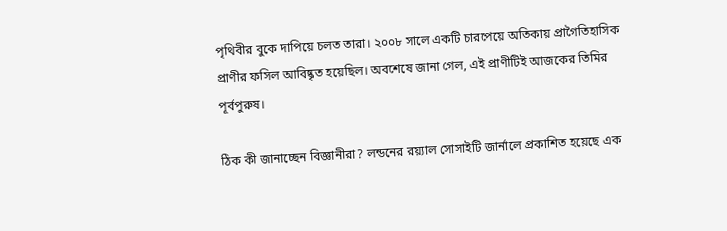পৃথিবীর বুকে দাপিয়ে চলত তারা। ২০০৮ সালে একটি চারপেয়ে অতিকায় প্রাগৈতিহাসিক প্রাণীর ফসিল আবিষ্কৃত হয়েছিল। অবশেষে জানা গেল, এই প্রাণীটিই আজকের তিমির পূর্বপুরুষ।

ঠিক কী জানাচ্ছেন বিজ্ঞানীরা? লন্ডনের রয়্যাল সোসাইটি জার্নালে প্রকাশিত হয়েছে এক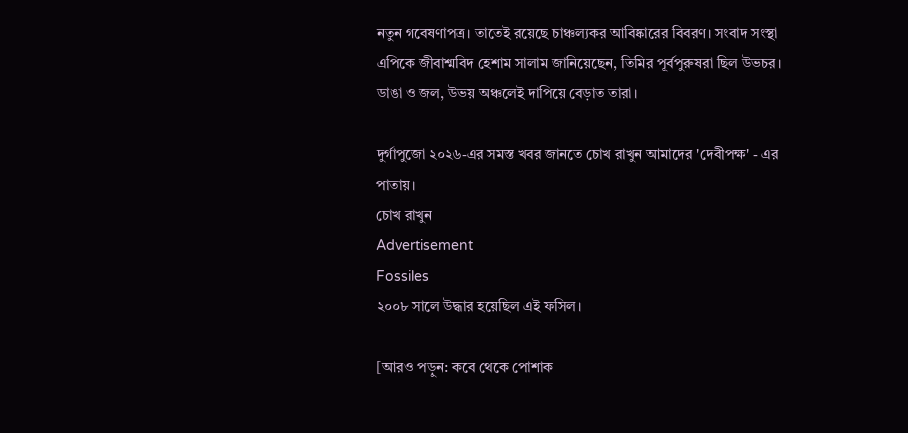নতুন গবেষণাপত্র। তাতেই রয়েছে চাঞ্চল্যকর আবিষ্কারের বিবরণ। সংবাদ সংস্থা এপিকে জীবাশ্মবিদ হেশাম সালাম জানিয়েছেন, তিমির পূর্বপুরুষরা ছিল উভচর। ডাঙা ও জল, উভয় অঞ্চলেই দাপিয়ে বেড়াত তারা।

দুর্গাপুজো ২০২৬-এর সমস্ত খবর জানতে চোখ রাখুন আমাদের 'দেবীপক্ষ' - এর পাতায়।
চোখ রাখুন
Advertisement
Fossiles
২০০৮ সালে উদ্ধার হয়েছিল এই ফসিল।

[আরও পড়ুন: কবে থেকে পোশাক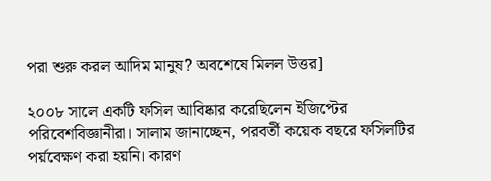পরা শুরু করল আদিম মানুষ? অবশেষে মিলল উত্তর]

২০০৮ সালে একটি ফসিল আবিষ্কার করেছিলেন ইজিপ্টের পরিবেশবিজ্ঞানীরা। সালাম জানাচ্ছেন, পরবর্তী কয়েক বছরে ফসিলটির পর্য়বেক্ষণ করা হয়নি। কারণ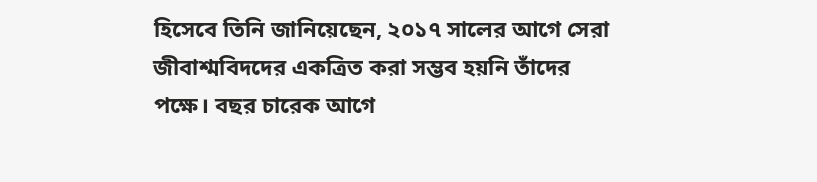হিসেবে তিনি জানিয়েছেন, ২০১৭ সালের আগে সেরা জীবাশ্মবিদদের একত্রিত করা সম্ভব হয়নি তাঁদের পক্ষে। বছর চারেক আগে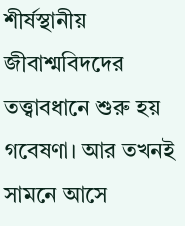শীর্ষস্থানীয় জীবাশ্মবিদদের তত্ত্বাবধানে শুরু হয় গবেষণা। আর তখনই সামনে আসে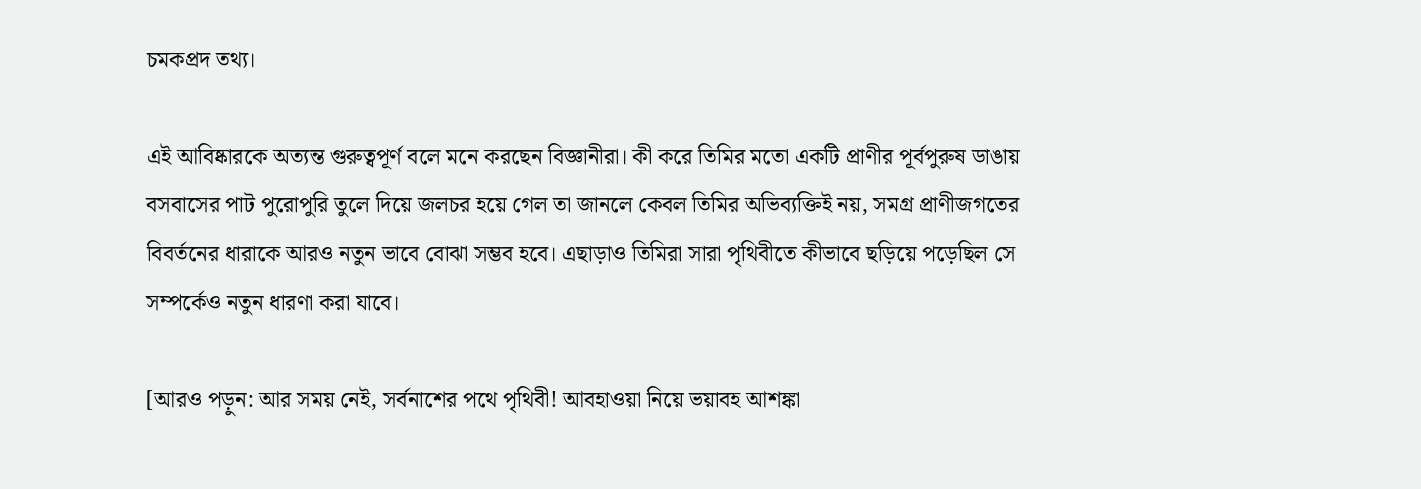চমকপ্রদ তথ্য।

এই আবিষ্কারকে অত্যন্ত গুরুত্বপূর্ণ বলে মনে করছেন বিজ্ঞানীরা। কী করে তিমির মতো একটি প্রাণীর পূর্বপুরুষ ডাঙায় বসবাসের পাট পুরোপুরি তুলে দিয়ে জলচর হয়ে গেল তা জানলে কেবল তিমির অভিব্যক্তিই নয়, সমগ্র প্রাণীজগতের বিবর্তনের ধারাকে আরও নতুন ভাবে বোঝা সম্ভব হবে। এছাড়াও তিমিরা সারা পৃথিবীতে কীভাবে ছড়িয়ে পড়েছিল সে সম্পর্কেও নতুন ধারণা করা যাবে।

[আরও পড়ুন: আর সময় নেই, সর্বনাশের পথে পৃথিবী! আবহাওয়া নিয়ে ভয়াবহ আশঙ্কা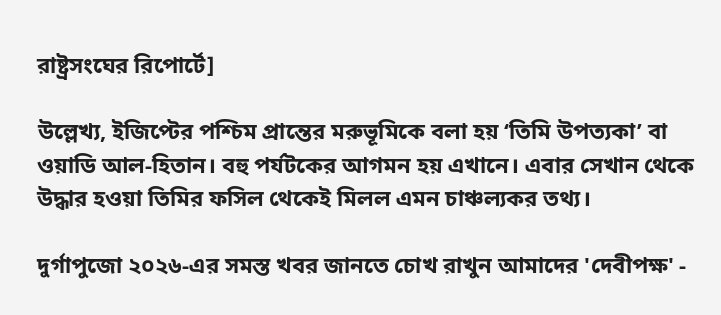রাষ্ট্রসংঘের রিপোর্টে]

উল্লেখ্য, ইজিপ্টের পশ্চিম প্রান্তের মরুভূমিকে বলা হয় ‘তিমি উপত্যকা’ বা ওয়াডি আল-হিতান। বহু পর্যটকের আগমন হয় এখানে। এবার সেখান থেকে উদ্ধার হওয়া তিমির ফসিল থেকেই মিলল এমন চাঞ্চল্যকর তথ্য।

দুর্গাপুজো ২০২৬-এর সমস্ত খবর জানতে চোখ রাখুন আমাদের 'দেবীপক্ষ' -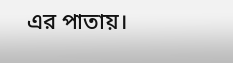এর পাতায়।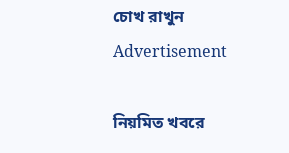চোখ রাখুন
Advertisement

নিয়মিত খবরে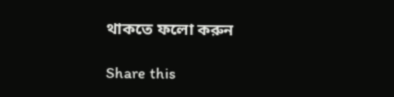থাকতে ফলো করুন

Share this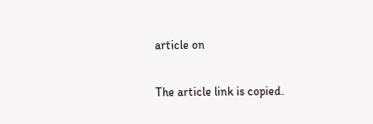article on

The article link is copied.